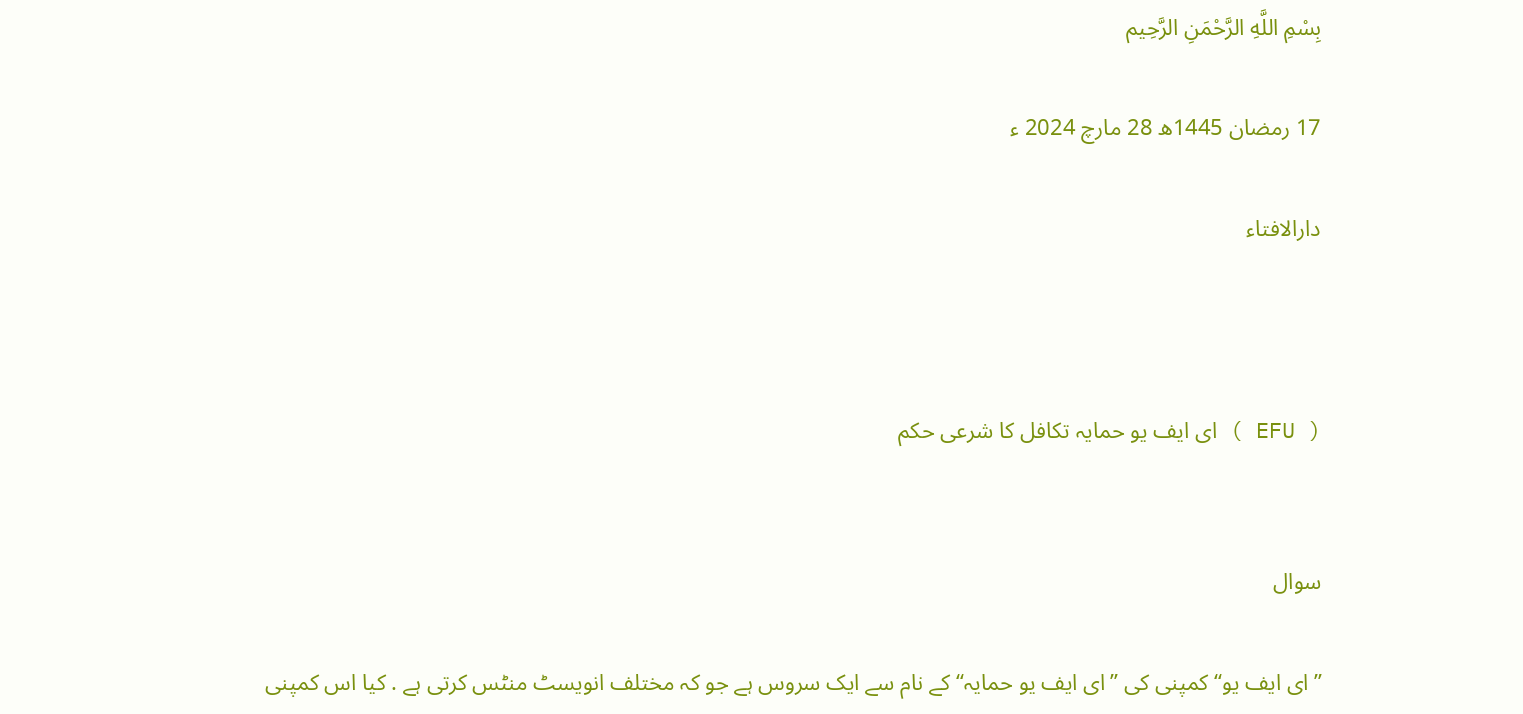بِسْمِ اللَّهِ الرَّحْمَنِ الرَّحِيم

17 رمضان 1445ھ 28 مارچ 2024 ء

دارالافتاء



( EFU ) ای ایف یو حمایہ تکافل کا شرعی حکم


سوال

’’ای ایف یو‘‘ کمپنی کی ’’ای ایف یو حمایہ‘‘ کے نام سے ایک سروس ہے جو کہ مختلف انویسٹ منٹس کرتی ہے . کیا اس کمپنی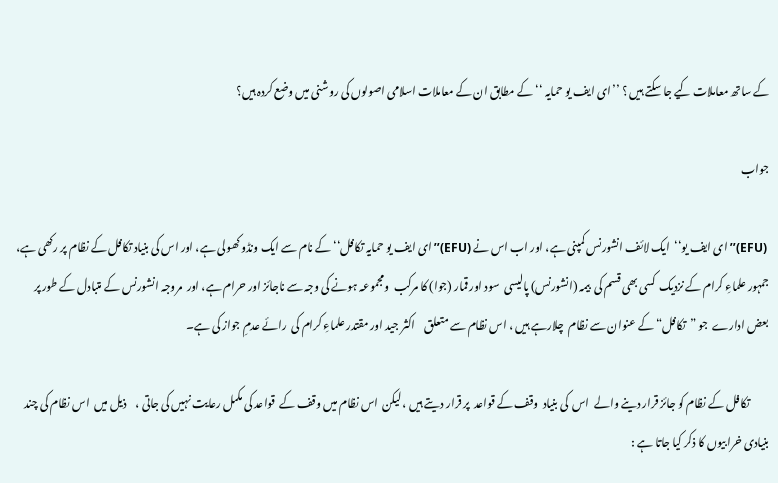کے ساتھ معاملات کیے جا سکتے ہیں ؟ ’’ای ایف یو حمایہ ‘‘ کے مطابق ان کے معاملات اسلامی اصولوں کی روشنی میں وضع کردہ ہیں؟

جواب

 (EFU)’’ای ایف یو‘‘  ایک لائف انشورنس کمپنی ہے، اور اب اس نے (EFU)’’ای ایف یو حمایہ تکافل‘‘ کے نام سے ایک ونڈو کھولی ہے، اور اس کی بنیاد تکافل کے نظام پر رکھی ہے،   جمہور علماءِ کرام کے نزدیک  کسی بھی قسم کی  بیمہ (انشورنس) پالیسی  سود اور قمار (جوا) کا مرکب  ومجموعہ ہونے کی وجہ سے ناجائز اور حرام ہے، اور  مروجہ انشورنس کے متبادل کے طور پر  بعض ادارے  جو ”تکافل“ کے عنوان سے نظام  چلارہے ہیں ، اس نظام سے متعلق    اکثر جید اور مقتدر علماءِ کرام کی  رائے عدمِ جواز کی ہے۔

         تکافل کے نظام کو جائز قرار دینے والے  اس  کی بنیاد  وقف کے قواعد  پر قرار دیتے ہیں ، لیکن  اس نظام میں وقف کے  قواعد کی مکمل رعایت نہیں کی جاتی ،    ذیل میں  اس نظام کی چند بنیادی خرابیوں کا ذکر کیا جاتا ہے :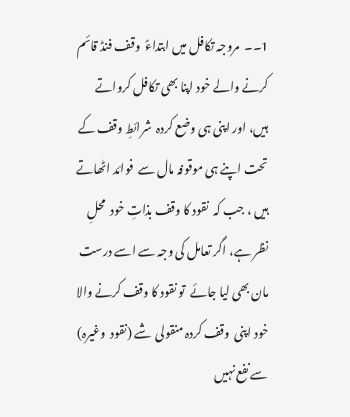1۔۔  مروجہ تکافل میں ابتداءً  وقف فنڈ قائم کرنے والے خود اپنا بھی تکافل کرواتے ہیں، اور اپنی ہی وضع کردہ  شرائطِ وقف کے تحت اپنے ہی موقوفہ مال سے  فوائد اٹھاتے ہیں ، جب کہ  نقود کا وقف بذاتِ خود  محلِ نظر ہے، اگر تعامل کی وجہ سے اسے درست مان بھی لیا جائے  تو نقود کا وقف کرنے والا  خود اپنی  وقف کردہ منقولی  شے (نقود  وغیرہ) سے نفع نہیں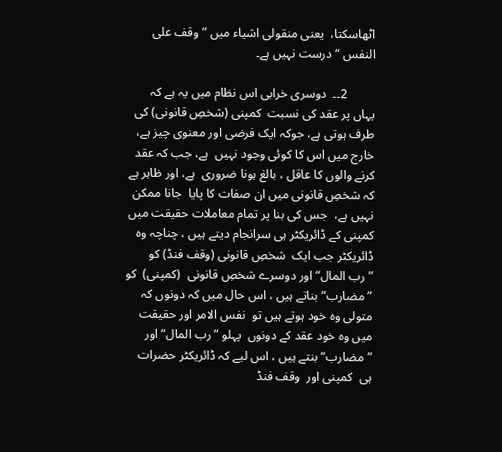اٹھاسکتا،  یعنی منقولی اشیاء میں ”وقف علی النفس “ درست نہیں ہے۔

         2۔۔  دوسری خرابی اس نظام میں یہ ہے کہ  یہاں پر عقد کی نسبت  کمپنی (شخصِ قانونی) کی طرف ہوتی ہے، جوکہ ایک فرضی اور معنوی چیز ہے، خارج میں اس کا کوئی وجود نہیں  ہے، جب کہ عقد کرنے والوں کا عاقل ، بالغ ہونا ضروری  ہے، اور ظاہر ہے کہ شخصِ قانونی میں ان صفات کا پایا  جانا ممکن نہیں ہے،  جس کی بنا پر تمام معاملات حقیقت میں کمپنی کے ڈائریکٹر ہی سرانجام دیتے ہیں ، چناچہ وہ ڈائریکٹر جب ایک  شخصِ قانونی (وقف فنڈ) کو ”رب المال“ اور دوسرے شخصِ قانونی  (کمپنی)  کو ”مضارب“ بناتے ہیں ، اس حال میں کہ دونوں کہ متولی وہ خود ہوتے ہیں تو  نفس الامر اور حقیقت میں وہ خود عقد کے دونوں  پہلو ”رب المال“ اور ”مضارب“ بنتے ہیں ، اس لیے کہ ڈائریکٹر حضرات ہی  کمپنی اور  وقف فنڈ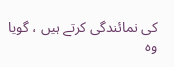کی نمائندگی کرتے ہیں ، گویا وہ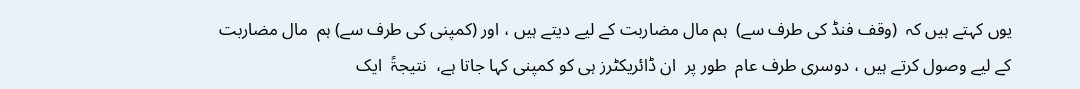یوں کہتے ہیں کہ  (وقف فنڈ کی طرف سے)  ہم مال مضاربت کے لیے دیتے ہیں ، اور (کمپنی کی طرف سے) ہم  مال مضاربت کے لیے وصول کرتے ہیں ، دوسری طرف عام  طور پر  ان ڈائریکٹرز ہی کو کمپنی کہا جاتا ہے،  نتیجۃً  ایک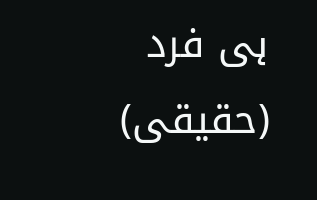ہی فرد (حقیقی)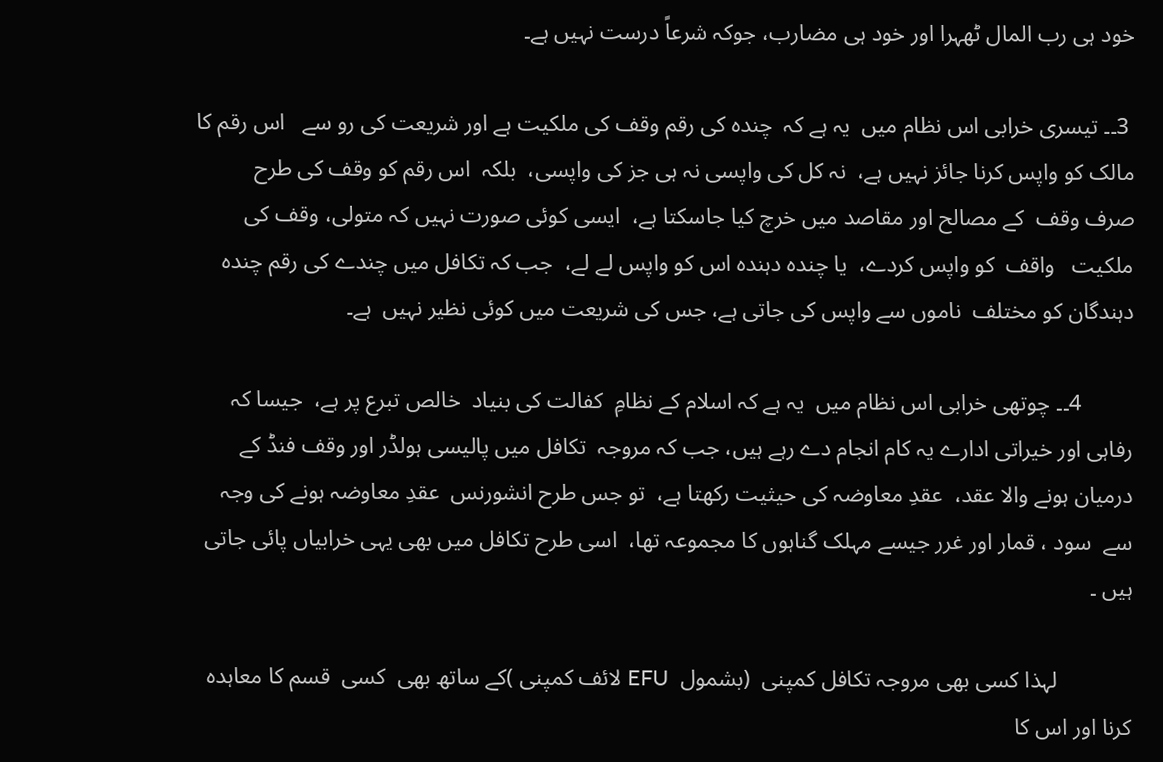خود ہی رب المال ٹھہرا اور خود ہی مضارب، جوکہ شرعاً درست نہیں ہے۔

 3۔۔ تیسری خرابی اس نظام میں  یہ ہے کہ  چندہ کی رقم وقف کی ملکیت ہے اور شریعت کی رو سے   اس رقم کا مالک کو واپس کرنا جائز نہیں ہے،  نہ کل کی واپسی نہ ہی جز کی واپسی،  بلکہ  اس رقم کو وقف کی طرح   صرف وقف  کے مصالح اور مقاصد میں خرچ کیا جاسکتا ہے،  ایسی کوئی صورت نہیں کہ متولی، وقف کی ملکیت   واقف  کو واپس کردے،  یا چندہ دہندہ اس کو واپس لے لے،  جب کہ تکافل میں چندے کی رقم چندہ دہندگان کو مختلف  ناموں سے واپس کی جاتی ہے، جس کی شریعت میں کوئی نظیر نہیں  ہے۔

         4۔۔ چوتھی خرابی اس نظام میں  یہ ہے کہ اسلام کے نظامِ  کفالت کی بنیاد  خالص تبرع پر ہے،  جیسا کہ رفاہی اور خیراتی ادارے یہ کام انجام دے رہے ہیں، جب کہ مروجہ  تکافل میں پالیسی ہولڈر اور وقف فنڈ کے درمیان ہونے والا عقد،  عقدِ معاوضہ کی حیثیت رکھتا ہے،  تو جس طرح انشورنس  عقدِ معاوضہ ہونے کی وجہ سے  سود ، قمار اور غرر جیسے مہلک گناہوں کا مجموعہ تھا،  اسی طرح تکافل میں بھی یہی خرابیاں پائی جاتی ہیں ۔

             لہذا کسی بھی مروجہ تکافل کمپنی  (بشمول  EFU لائف کمپنی )کے ساتھ بھی  کسی  قسم کا معاہدہ کرنا اور اس کا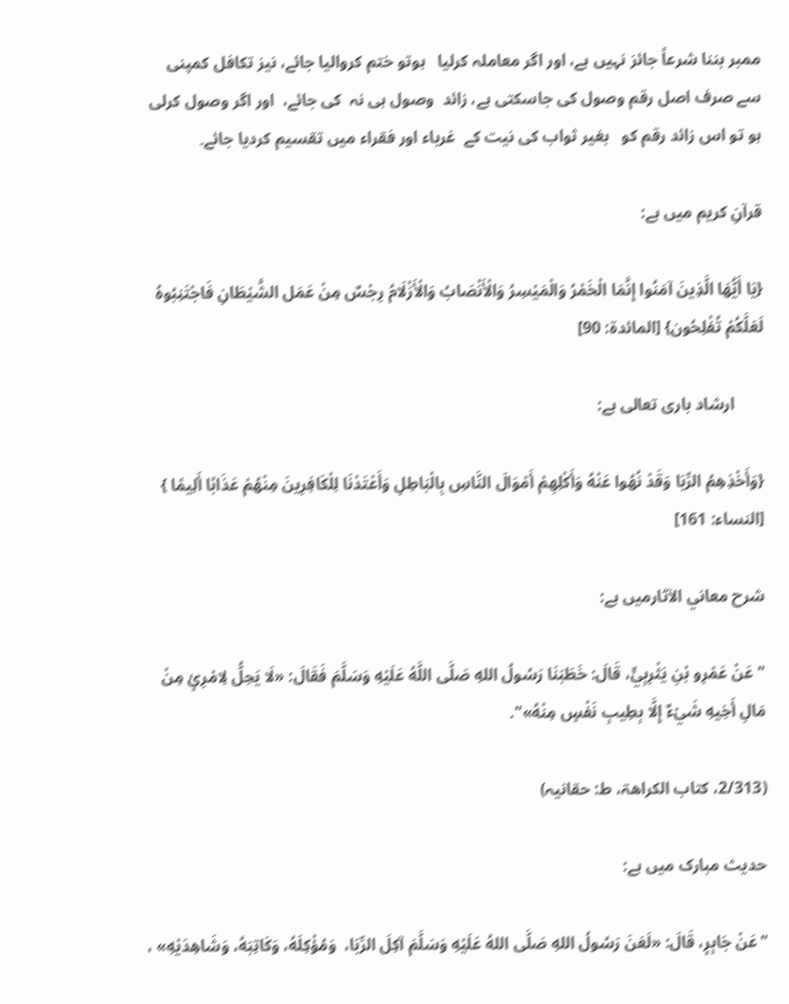ممبر بننا شرعاً جائز نہیں ہے، اور اگر معاملہ کرلیا   ہوتو ختم کروالیا جائے، نیز تکافل کمپنی سے صرف اصل رقم وصول کی جاسکتی ہے، زائد  وصول ہی نہ  کی جائے،  اور اگر وصول کرلی ہو تو اس زائد رقم کو   بغیر ثواب کی نیت کے  غرباء اور فقراء میں تقسیم کردیا جائے۔

قرآنِ کریم میں ہے:

{يَا أَيُّهَا الَّذِينَ آمَنُوا إِنَّمَا الْخَمْرُ وَالْمَيْسِرُ وَالْأَنْصَابُ وَالْأَزْلَامُ رِجْسٌ مِنْ عَمَل الشَّيْطَانِ فَاجْتَنِبُوهُ لَعَلَّكُمْ تُفْلِحُون} [المائدة: 90]

       ارشاد باری تعالی ہے:

{وَأَخْذِهِمُ الرِّبَا وَقَدْ نُهُوا عَنْهُ وَأَكْلِهِمْ أَمْوَالَ النَّاسِ بِالْبَاطِلِ وَأَعْتَدْنَا لِلْكَافِرِينَ مِنْهُمْ عَذَابًا أَلِيمًا } [النساء: 161]

شرح معاني الآثارمیں ہے:

" عَنْ عَمْرِو بْنِ يَثْرِبِيٍّ، قَالَ: خَطَبَنَا رَسُولُ اللهِ صَلَّى اللَّهُ عَلَيْهِ وَسَلَّمَ فَقَالَ: «لَا يَحِلُّ لِامْرِئٍ مِنْ مَالِ أَخِيهِ شَيْءٌ إِلَّا بِطِيبِ نَفْسٍ مِنْهُ»".

(2/313، کتاب الکراھۃ، ط: حقانیہ)

حدیث مبارک میں ہے:

"عَنْ جَابِرٍ، قَالَ: «لَعَنَ رَسُولُ اللهِ صَلَّى اللهُ عَلَيْهِ وَسَلَّمَ آكِلَ الرِّبَا،  وَمُؤْكِلَهُ، وَكَاتِبَهُ، وَشَاهِدَيْهِ» ،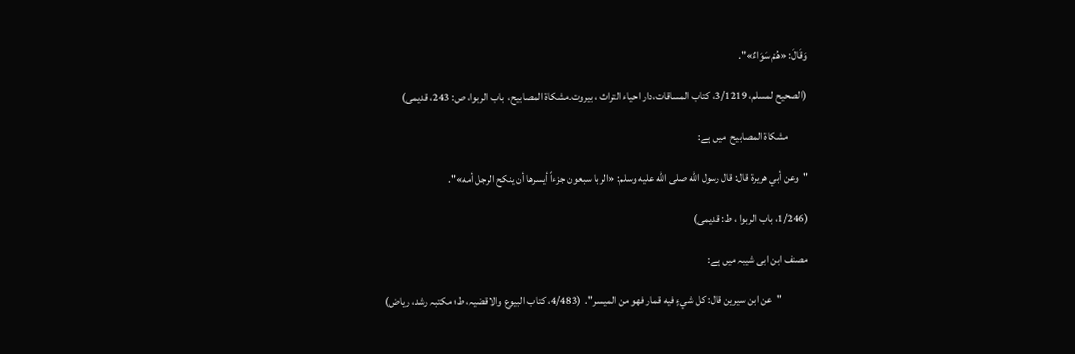وَقَالَ: «هُمْ سَوَاءٌ»".

(الصحیح لمسلم، 3/1219، کتاب المساقات،دار احیاء التراث ، بیروت۔مشکاۃ المصابیح،  باب الربوا، ص: 243، قدیمی)

         مشكاة المصابيح  میں ہے:

"وعن أبي هريرة قال: قال رسول الله صلى الله عليه وسلم: «الربا سبعون جزءاً أيسرها أن ینکح الرجل أمه»".

(1/246، باب الربوا ، ط: قدیمی)

مصنف ابن ابی شیبہ میں ہے:

             "عن ابن سیرین قال: کل شيءٍ فیه قمار فهو من المیسر".  (4/483، کتاب البیوع  والاقضیہ، ط؛ مکتبہ رشد، ریاض)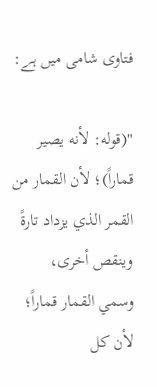فتاوی شامی میں ہے:

"(قوله: لأنه يصير قماراً)؛ لأن القمار من القمر الذي يزداد تارةً وينقص أخرى، وسمي القمار قماراً؛ لأن كل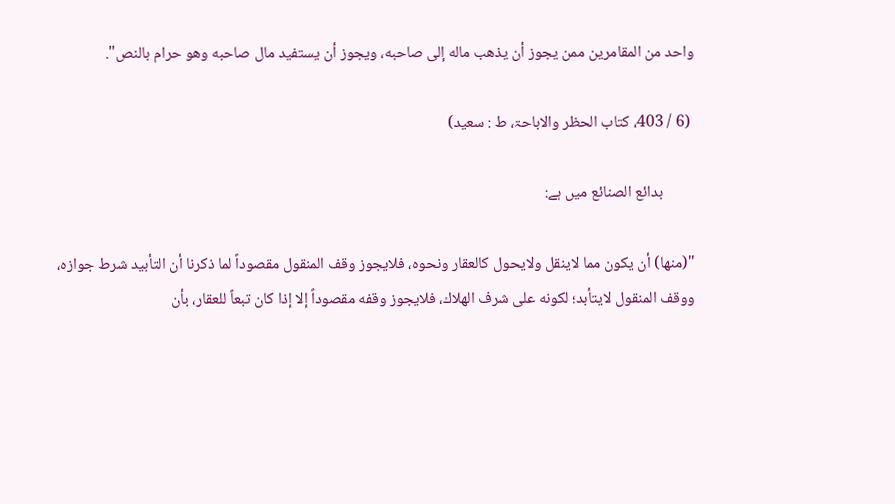واحد من المقامرين ممن يجوز أن يذهب ماله إلى صاحبه، ويجوز أن يستفيد مال صاحبه وهو حرام بالنص".

 (6 / 403، کتاب الحظر والاباحۃ، ط : سعید)

         بدائع الصنائع میں ہے:

"(منها) أن يكون مما لاينقل ولايحول كالعقار ونحوه، فلايجوز وقف المنقول مقصوداً لما ذكرنا أن التأبيد شرط جوازه، ووقف المنقول لايتأبد؛ لكونه على شرف الهلاك، فلايجوز وقفه مقصوداً إلا إذا كان تبعاً للعقار، بأن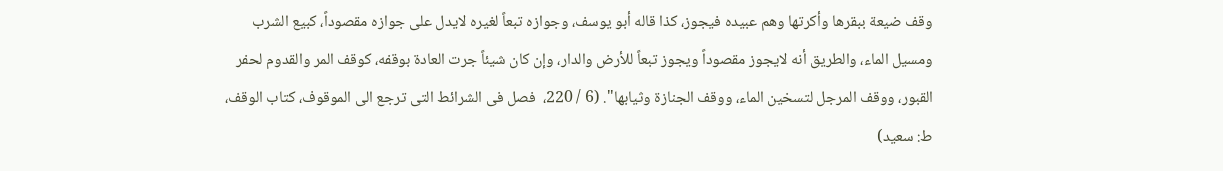وقف ضيعة ببقرها وأكرتها وهم عبيده فيجوز، كذا قاله أبو يوسف، وجوازه تبعاً لغيره لايدل على جوازه مقصوداً، كبيع الشرب ومسيل الماء، والطريق أنه لايجوز مقصوداً ويجوز تبعاً للأرض والدار، وإن كان شيئاً جرت العادة بوقفه، كوقف المر والقدوم لحفر القبور، ووقف المرجل لتسخين الماء، ووقف الجنازة وثيابها". (6 / 220،  فصل فی الشرائط التی ترجع الی الموقوف، کتاب الوقف، ط: سعید)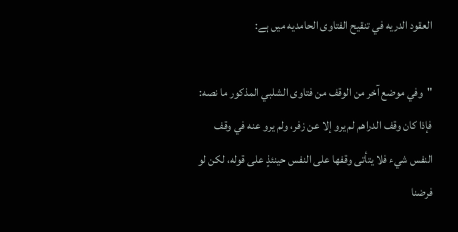العقود الدريه في تنقيح الفتاوى الحامديه میں ہے:

"وفي موضع آخر من الوقف من فتاوى الشلبي المذكور ما نصه: فإذا كان وقف الدراهم لم يرو إلا عن زفر، ولم يرو عنه في وقف النفس شيء فلا يتأتى وقفها على النفس حينئذٍ على قوله، لكن لو فرضنا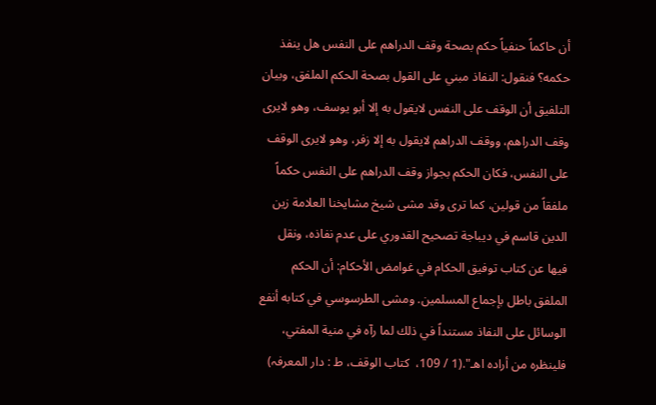أن حاكماً حنفياً حكم بصحة وقف الدراهم على النفس هل ينفذ حكمه؟ فنقول: النفاذ مبني على القول بصحة الحكم الملفق، وبيان التلفيق أن الوقف على النفس لايقول به إلا أبو يوسف، وهو لايرى وقف الدراهم، ووقف الدراهم لايقول به إلا زفر، وهو لايرى الوقف على النفس، فكان الحكم بجواز وقف الدراهم على النفس حكماً ملفقاً من قولين، كما ترى وقد مشى شيخ مشايخنا العلامة زين الدين قاسم في ديباجة تصحيح القدوري على عدم نفاذه، ونقل فيها عن كتاب توفيق الحكام في غوامض الأحكام: أن الحكم الملفق باطل بإجماع المسلمين. ومشى الطرسوسي في كتابه أنفع الوسائل على النفاذ مستنداً في ذلك لما رآه في منية المفتي، فلينظره من أراده اهـ".(1 / 109،  کتاب الوقف، ط : دار المعرفہ)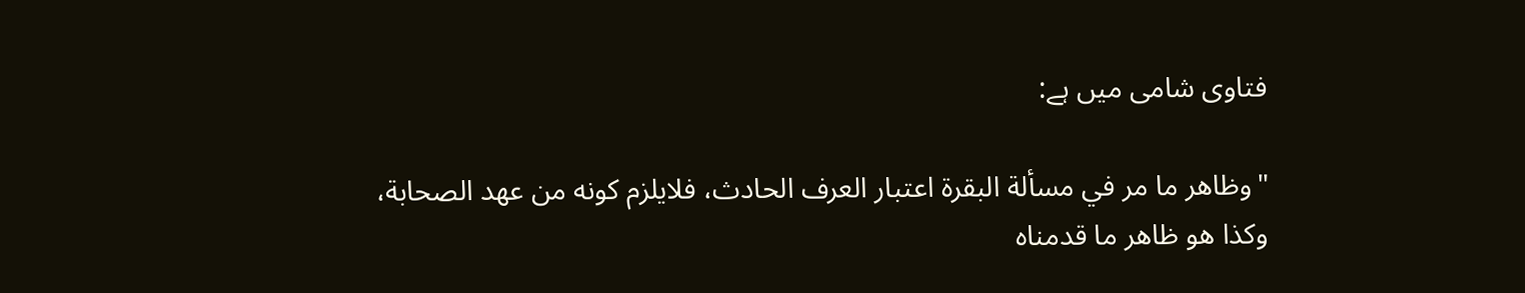فتاوی شامی میں ہے:

"وظاهر ما مر في مسألة البقرة اعتبار العرف الحادث، فلايلزم كونه من عهد الصحابة، وكذا هو ظاهر ما قدمناه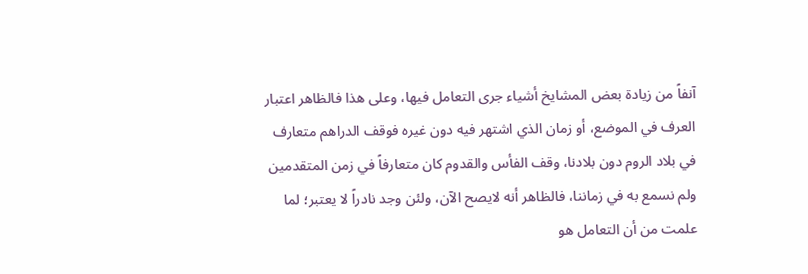آنفاً من زيادة بعض المشايخ أشياء جرى التعامل فيها، وعلى هذا فالظاهر اعتبار العرف في الموضع، أو زمان الذي اشتهر فيه دون غيره فوقف الدراهم متعارف في بلاد الروم دون بلادنا، وقف الفأس والقدوم كان متعارفاً في زمن المتقدمين ولم نسمع به في زماننا، فالظاهر أنه لايصح الآن، ولئن وجد نادراً لا يعتبر؛ لما علمت من أن التعامل هو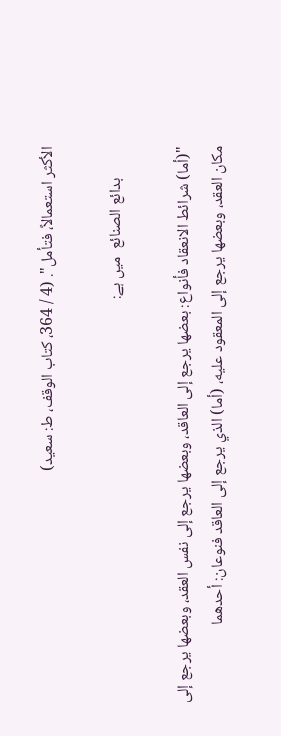الأكثر استعمالاً، فتأمل". (4 / 364، کتاب الوقف، ط: سعید)

         بدائع الصنائع  میں ہے:

"(أما) شرائط الانعقاد فأنواع: بعضها يرجع إلى العاقد، وبعضها يرجع إلى نفس العقد، وبعضها يرجع إلى مكان العقد، وبعضها يرجع إلى المعقود عليه، (أما) الذي يرجع إلى العاقد فنوعان: أحدهما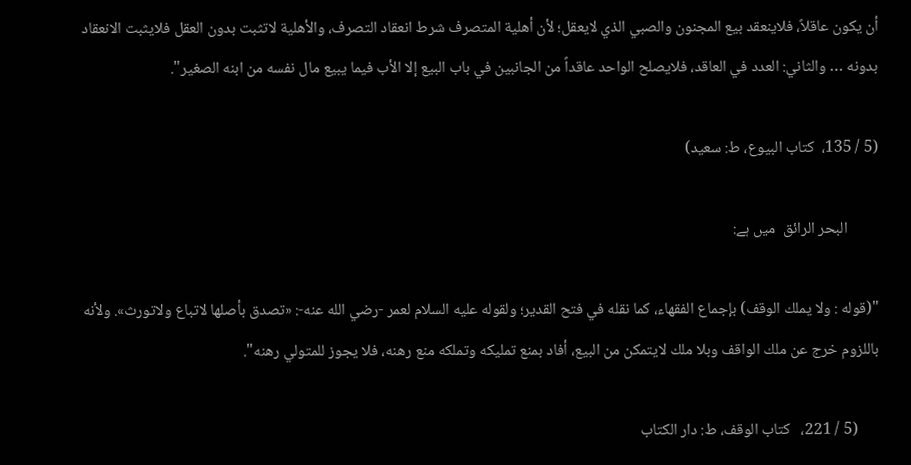أن يكون عاقلاً، فلاينعقد بيع المجنون والصبي الذي لايعقل؛ لأن أهلية المتصرف شرط انعقاد التصرف، والأهلية لاتثبت بدون العقل فلايثبت الانعقاد بدونه … والثاني: العدد في العاقد، فلايصلح الواحد عاقداً من الجانبين في باب البيع إلا الأب فيما يبيع مال نفسه من ابنه الصغير".

(5 / 135،  کتاب البیوع، ط: سعید)

         البحر الرائق  میں ہے:

"(قوله : ولا يملك الوقف) بإجماع الفقهاء، كما نقله في فتح القدير؛ ولقوله عليه السلام لعمر -رضي الله عنه-: «تصدق بأصلها لاتباع ولاتورث». ولأنه باللزوم خرج عن ملك الواقف وبلا ملك لايتمكن من البيع، أفاد بمنع تمليكه وتملكه منع رهنه، فلا يجوز للمتولي رهنه".

      (5 / 221،   کتاب الوقف، ط: دار الکتاب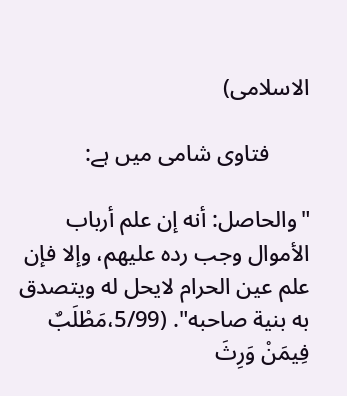الاسلامی)

       فتاوی شامی میں ہے:

"والحاصل: أنه إن علم أرباب الأموال وجب رده عليهم، وإلا فإن علم عين الحرام لايحل له ويتصدق به بنية صاحبه". (5/99،مَطْلَبٌ فِيمَنْ وَرِثَ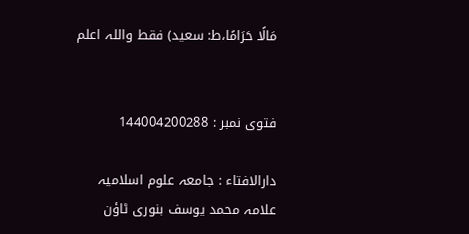مَالًا حَرَامًا،ط: سعید) فقط واللہ اعلم


فتوی نمبر : 144004200288

دارالافتاء : جامعہ علوم اسلامیہ علامہ محمد یوسف بنوری ٹاؤن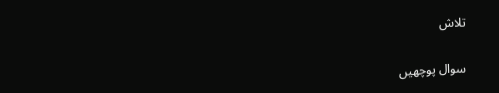تلاش

سوال پوچھیں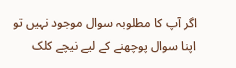اگر آپ کا مطلوبہ سوال موجود نہیں تو اپنا سوال پوچھنے کے لیے نیچے کلک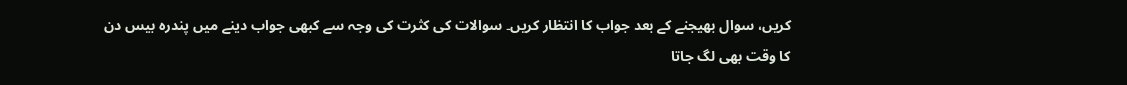کریں، سوال بھیجنے کے بعد جواب کا انتظار کریں۔ سوالات کی کثرت کی وجہ سے کبھی جواب دینے میں پندرہ بیس دن کا وقت بھی لگ جاتا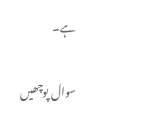ہے۔

سوال پوچھیں